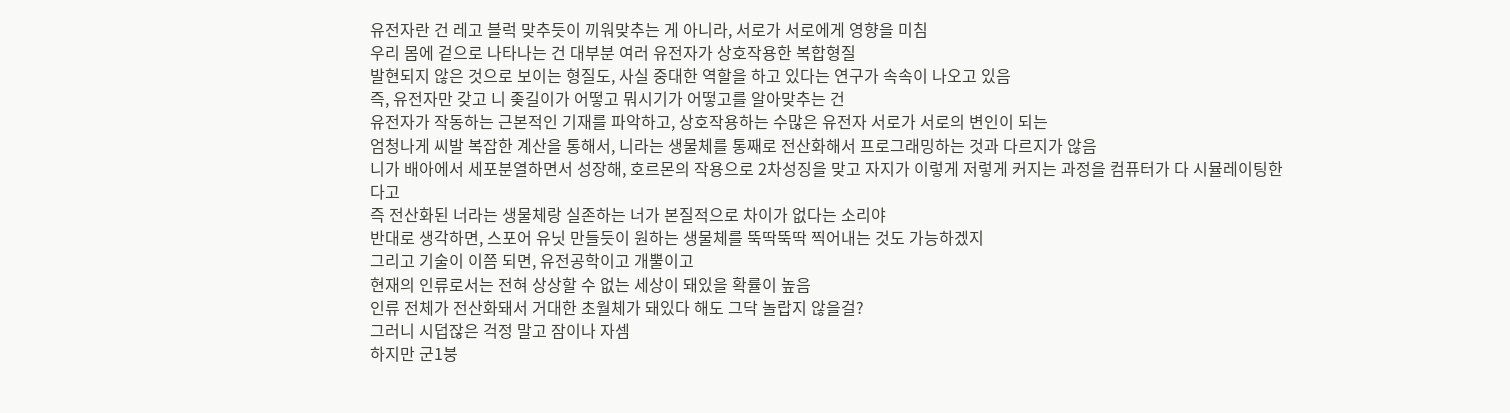유전자란 건 레고 블럭 맞추듯이 끼워맞추는 게 아니라, 서로가 서로에게 영향을 미침
우리 몸에 겉으로 나타나는 건 대부분 여러 유전자가 상호작용한 복합형질
발현되지 않은 것으로 보이는 형질도, 사실 중대한 역할을 하고 있다는 연구가 속속이 나오고 있음
즉, 유전자만 갖고 니 좆길이가 어떻고 뭐시기가 어떻고를 알아맞추는 건
유전자가 작동하는 근본적인 기재를 파악하고, 상호작용하는 수많은 유전자 서로가 서로의 변인이 되는
엄청나게 씨발 복잡한 계산을 통해서, 니라는 생물체를 통째로 전산화해서 프로그래밍하는 것과 다르지가 않음
니가 배아에서 세포분열하면서 성장해, 호르몬의 작용으로 2차성징을 맞고 자지가 이렇게 저렇게 커지는 과정을 컴퓨터가 다 시뮬레이팅한다고
즉 전산화된 너라는 생물체랑 실존하는 너가 본질적으로 차이가 없다는 소리야
반대로 생각하면, 스포어 유닛 만들듯이 원하는 생물체를 뚝딱뚝딱 찍어내는 것도 가능하겠지
그리고 기술이 이쯤 되면, 유전공학이고 개뿔이고
현재의 인류로서는 전혀 상상할 수 없는 세상이 돼있을 확률이 높음
인류 전체가 전산화돼서 거대한 초월체가 돼있다 해도 그닥 놀랍지 않을걸?
그러니 시덥잖은 걱정 말고 잠이나 자셈
하지만 군1붕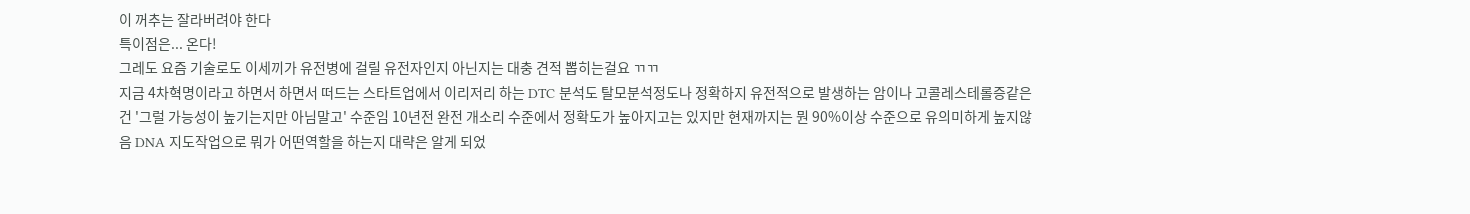이 꺼추는 잘라버려야 한다
특이점은... 온다!
그레도 요즘 기술로도 이세끼가 유전병에 걸릴 유전자인지 아닌지는 대충 견적 뽑히는걸요 ㄲㄲ
지금 4차혁명이라고 하면서 하면서 떠드는 스타트업에서 이리저리 하는 DTC 분석도 탈모분석정도나 정확하지 유전적으로 발생하는 암이나 고콜레스테롤증같은건 '그럴 가능성이 높기는지만 아님말고' 수준임 10년전 완전 개소리 수준에서 정확도가 높아지고는 있지만 현재까지는 뭔 90%이상 수준으로 유의미하게 높지않음 DNA 지도작업으로 뭐가 어떤역할을 하는지 대략은 알게 되었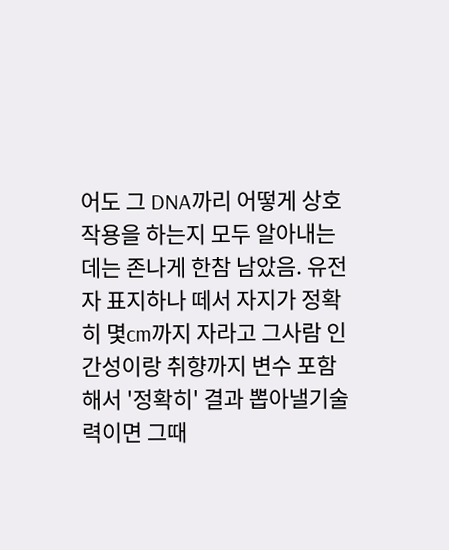어도 그 DNA까리 어떻게 상호작용을 하는지 모두 알아내는데는 존나게 한참 남았음. 유전자 표지하나 떼서 자지가 정확히 몇cm까지 자라고 그사람 인간성이랑 취향까지 변수 포함해서 '정확히' 결과 뽑아낼기술력이면 그때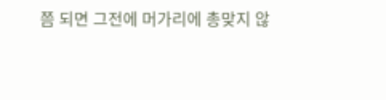쯤 되면 그전에 머가리에 총맞지 않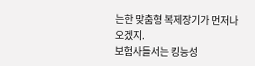는한 맞춤형 복제장기가 먼저나오겠지.
보험사들서는 킹능성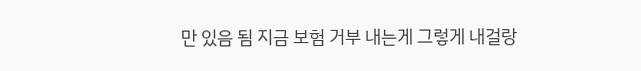만 있음 됨 지금 보험 거부 내는게 그렇게 내걸랑